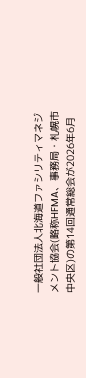一般社団法人北海道ファシリティマネジメント協会(略称HFMA、事務局・札幌市中央区)の第14回通常総会が2026年6月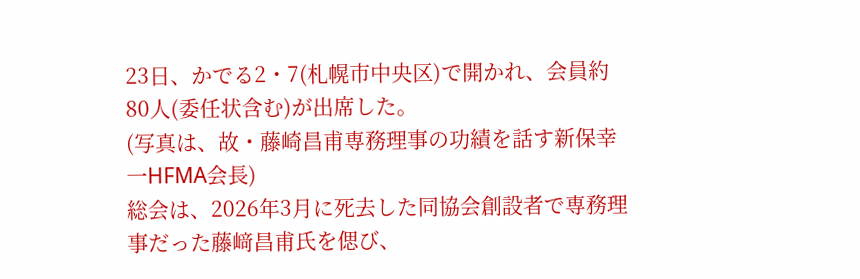23日、かでる2・7(札幌市中央区)で開かれ、会員約80人(委任状含む)が出席した。
(写真は、故・藤崎昌甫専務理事の功績を話す新保幸一HFMA会長)
総会は、2026年3月に死去した同協会創設者で専務理事だった藤﨑昌甫氏を偲び、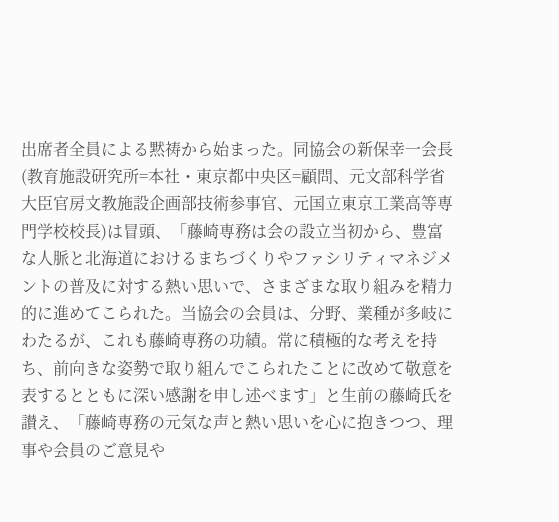出席者全員による黙祷から始まった。同協会の新保幸一会長(教育施設研究所=本社・東京都中央区=顧問、元文部科学省大臣官房文教施設企画部技術参事官、元国立東京工業高等専門学校校長)は冒頭、「藤崎専務は会の設立当初から、豊富な人脈と北海道におけるまちづくりやファシリティマネジメントの普及に対する熱い思いで、さまざまな取り組みを精力的に進めてこられた。当協会の会員は、分野、業種が多岐にわたるが、これも藤崎専務の功績。常に積極的な考えを持ち、前向きな姿勢で取り組んでこられたことに改めて敬意を表するとともに深い感謝を申し述べます」と生前の藤崎氏を讃え、「藤崎専務の元気な声と熱い思いを心に抱きつつ、理事や会員のご意見や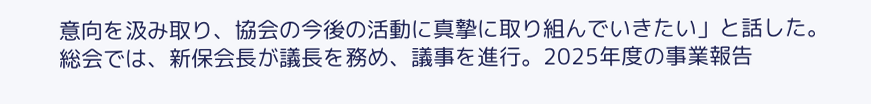意向を汲み取り、協会の今後の活動に真摯に取り組んでいきたい」と話した。
総会では、新保会長が議長を務め、議事を進行。2025年度の事業報告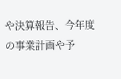や決算報告、今年度の事業計画や予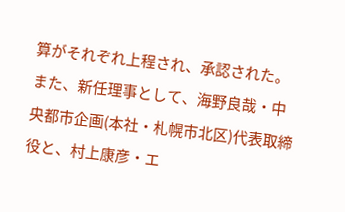算がそれぞれ上程され、承認された。また、新任理事として、海野良哉・中央都市企画(本社・札幌市北区)代表取締役と、村上康彦・エ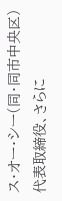ス・オー・シー(同・同市中央区)代表取締役、さらに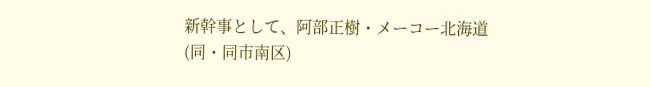新幹事として、阿部正樹・メーコー北海道(同・同市南区)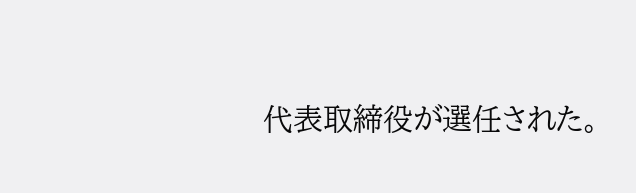代表取締役が選任された。